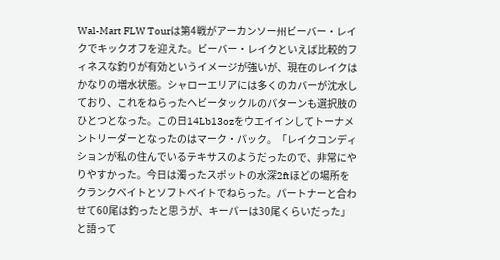Wal-Mart FLW Tourは第4戦がアーカンソー州ビーバー・レイクでキックオフを迎えた。ビーバー・レイクといえば比較的フィネスな釣りが有効というイメージが強いが、現在のレイクはかなりの増水状態。シャローエリアには多くのカバーが沈水しており、これをねらったヘビータックルのパターンも選択肢のひとつとなった。この日14Lb13ozをウエイインしてトーナメントリーダーとなったのはマーク・パック。「レイクコンディションが私の住んでいるテキサスのようだったので、非常にやりやすかった。今日は濁ったスポットの水深2ftほどの場所をクランクベイトとソフトベイトでねらった。パートナーと合わせて60尾は釣ったと思うが、キーパーは30尾くらいだった」と語って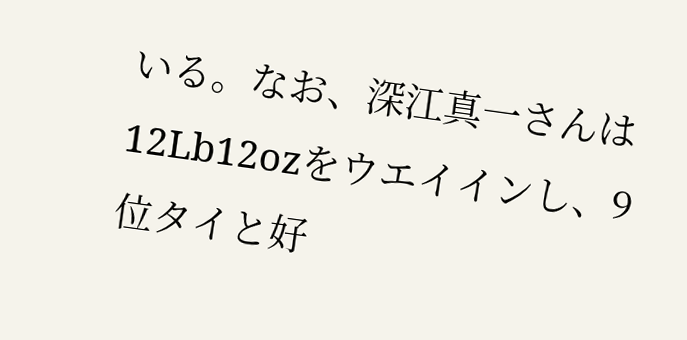いる。なお、深江真一さんは12Lb12ozをウエイインし、9位タイと好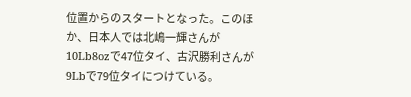位置からのスタートとなった。このほか、日本人では北嶋一輝さんが10Lb8ozで47位タイ、古沢勝利さんが9Lbで79位タイにつけている。